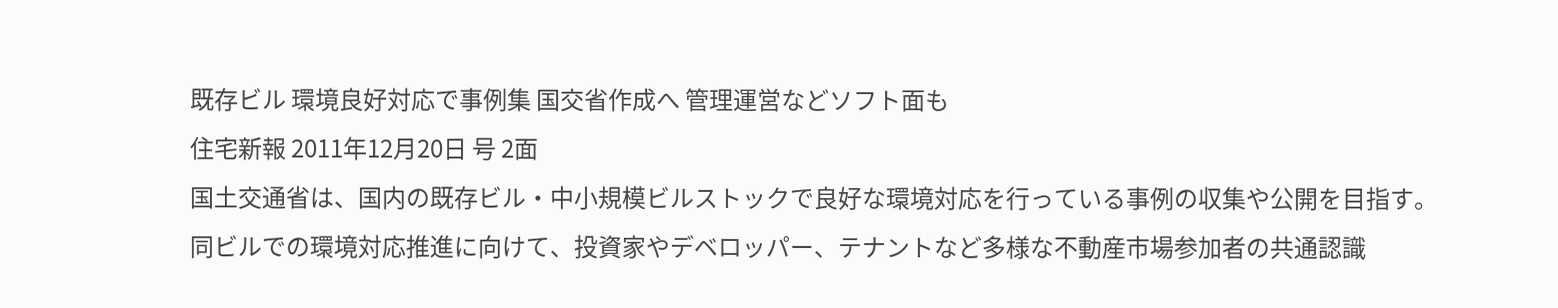既存ビル 環境良好対応で事例集 国交省作成へ 管理運営などソフト面も
住宅新報 2011年12月20日 号 2面
国土交通省は、国内の既存ビル・中小規模ビルストックで良好な環境対応を行っている事例の収集や公開を目指す。
同ビルでの環境対応推進に向けて、投資家やデベロッパー、テナントなど多様な不動産市場参加者の共通認識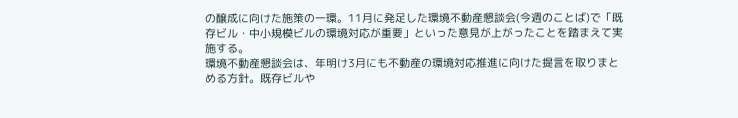の醸成に向けた施策の一環。11月に発足した環境不動産懇談会(今週のことば)で「既存ビル・中小規模ビルの環境対応が重要」といった意見が上がったことを踏まえて実施する。
環境不動産懇談会は、年明け3月にも不動産の環境対応推進に向けた提言を取りまとめる方針。既存ビルや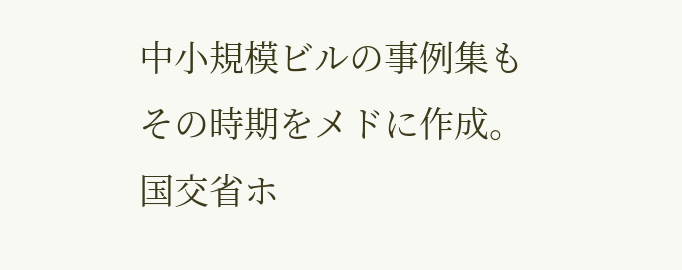中小規模ビルの事例集もその時期をメドに作成。国交省ホ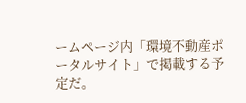ームページ内「環境不動産ポータルサイト」で掲載する予定だ。